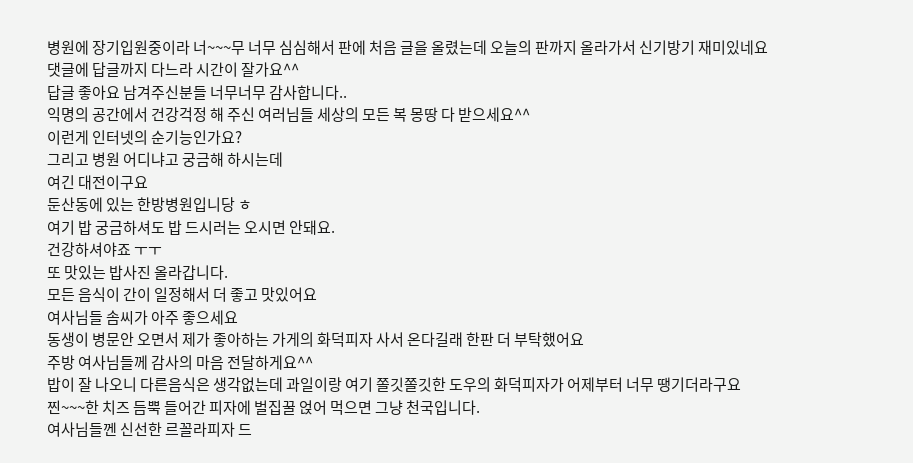병원에 장기입원중이라 너~~~무 너무 심심해서 판에 처음 글을 올렸는데 오늘의 판까지 올라가서 신기방기 재미있네요
댓글에 답글까지 다느라 시간이 잘가요^^
답글 좋아요 남겨주신분들 너무너무 감사합니다..
익명의 공간에서 건강걱정 해 주신 여러님들 세상의 모든 복 몽땅 다 받으세요^^
이런게 인터넷의 순기능인가요?
그리고 병원 어디냐고 궁금해 하시는데
여긴 대전이구요
둔산동에 있는 한방병원입니당 ㅎ
여기 밥 궁금하셔도 밥 드시러는 오시면 안돼요.
건강하셔야죠 ㅜㅜ
또 맛있는 밥사진 올라갑니다.
모든 음식이 간이 일정해서 더 좋고 맛있어요
여사님들 솜씨가 아주 좋으세요
동생이 병문안 오면서 제가 좋아하는 가게의 화덕피자 사서 온다길래 한판 더 부탁했어요
주방 여사님들께 감사의 마음 전달하게요^^
밥이 잘 나오니 다른음식은 생각없는데 과일이랑 여기 쫄깃쫄깃한 도우의 화덕피자가 어제부터 너무 땡기더라구요
찐~~~한 치즈 듬뿍 들어간 피자에 벌집꿀 얹어 먹으면 그냥 천국입니다.
여사님들껜 신선한 르꼴라피자 드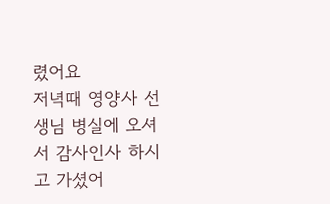렸어요
저녁때 영양사 선생님 병실에 오셔서 감사인사 하시고 가셨어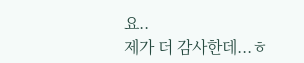요..
제가 더 감사한데...ㅎ